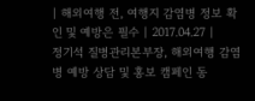| 해외여행 전, 여행지 감염병 정보 확인 및 예방은 필수 | 2017.04.27 |
정기석 질병관리본부장, 해외여행 감염병 예방 상담 및 홍보 캠페인 동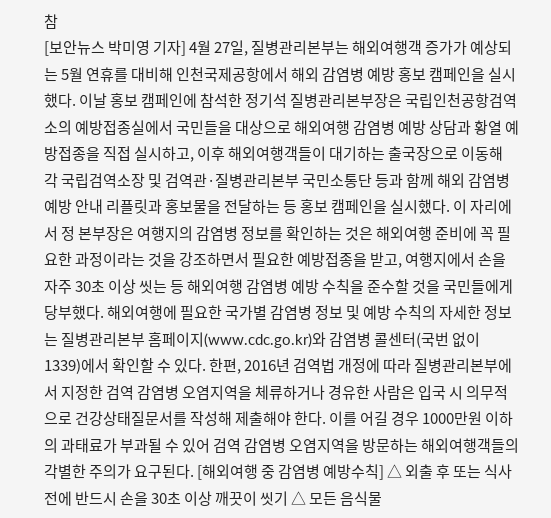참
[보안뉴스 박미영 기자] 4월 27일, 질병관리본부는 해외여행객 증가가 예상되는 5월 연휴를 대비해 인천국제공항에서 해외 감염병 예방 홍보 캠페인을 실시했다. 이날 홍보 캠페인에 참석한 정기석 질병관리본부장은 국립인천공항검역소의 예방접종실에서 국민들을 대상으로 해외여행 감염병 예방 상담과 황열 예방접종을 직접 실시하고, 이후 해외여행객들이 대기하는 출국장으로 이동해 각 국립검역소장 및 검역관·질병관리본부 국민소통단 등과 함께 해외 감염병 예방 안내 리플릿과 홍보물을 전달하는 등 홍보 캠페인을 실시했다. 이 자리에서 정 본부장은 여행지의 감염병 정보를 확인하는 것은 해외여행 준비에 꼭 필요한 과정이라는 것을 강조하면서 필요한 예방접종을 받고, 여행지에서 손을 자주 30초 이상 씻는 등 해외여행 감염병 예방 수칙을 준수할 것을 국민들에게 당부했다. 해외여행에 필요한 국가별 감염병 정보 및 예방 수칙의 자세한 정보는 질병관리본부 홈페이지(www.cdc.go.kr)와 감염병 콜센터(국번 없이 1339)에서 확인할 수 있다. 한편, 2016년 검역법 개정에 따라 질병관리본부에서 지정한 검역 감염병 오염지역을 체류하거나 경유한 사람은 입국 시 의무적으로 건강상태질문서를 작성해 제출해야 한다. 이를 어길 경우 1000만원 이하의 과태료가 부과될 수 있어 검역 감염병 오염지역을 방문하는 해외여행객들의 각별한 주의가 요구된다. [해외여행 중 감염병 예방수칙] △ 외출 후 또는 식사 전에 반드시 손을 30초 이상 깨끗이 씻기 △ 모든 음식물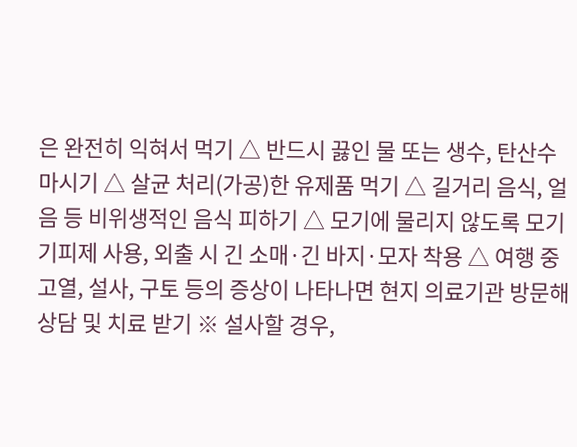은 완전히 익혀서 먹기 △ 반드시 끓인 물 또는 생수, 탄산수 마시기 △ 살균 처리(가공)한 유제품 먹기 △ 길거리 음식, 얼음 등 비위생적인 음식 피하기 △ 모기에 물리지 않도록 모기기피제 사용, 외출 시 긴 소매·긴 바지·모자 착용 △ 여행 중 고열, 설사, 구토 등의 증상이 나타나면 현지 의료기관 방문해 상담 및 치료 받기 ※ 설사할 경우,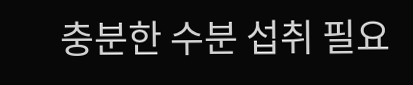충분한 수분 섭취 필요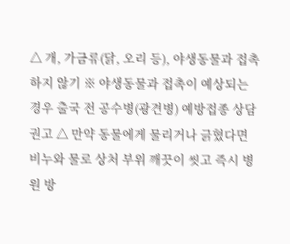△ 개, 가금류(닭, 오리 등), 야생동물과 접촉하지 않기 ※ 야생동물과 접촉이 예상되는 경우 출국 전 공수병(광견병) 예방접종 상담 권고 △ 만약 동물에게 물리거나 긁혔다면 비누와 물로 상처 부위 깨끗이 씻고 즉시 병원 방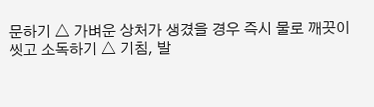문하기 △ 가벼운 상처가 생겼을 경우 즉시 물로 깨끗이 씻고 소독하기 △ 기침, 발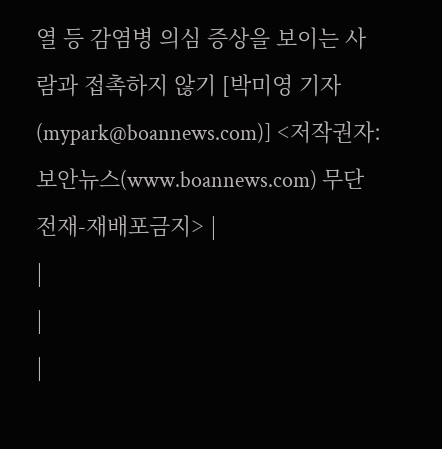열 등 감염병 의심 증상을 보이는 사람과 접촉하지 않기 [박미영 기자(mypark@boannews.com)] <저작권자: 보안뉴스(www.boannews.com) 무단전재-재배포금지> |
|
|
|